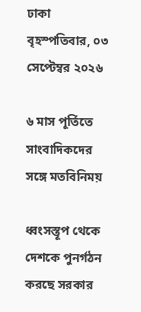ঢাকা বৃহস্পতিবার, ০৩ সেপ্টেম্বর ২০২৬

৬ মাস পূর্তিতে সাংবাদিকদের সঙ্গে মতবিনিময়

ধ্বংসস্তূপ থেকে দেশকে পুনর্গঠন করছে সরকার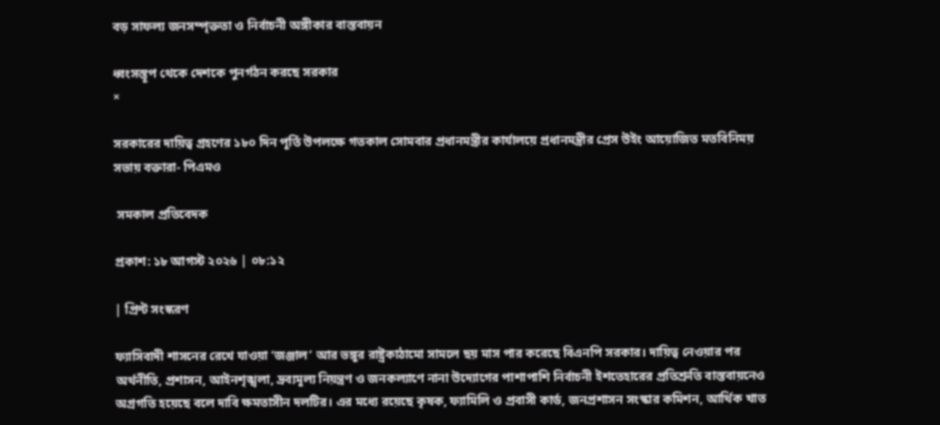বড় সাফল্য জনসম্পৃক্ততা ও নির্বাচনী অঙ্গীকার বাস্তবায়ন

ধ্বংসস্তূপ থেকে দেশকে পুনর্গঠন করছে সরকার
×

সরকারের দায়িত্ব গ্রহণের ১৮০ দিন পূর্তি উপলক্ষে গতকাল সোমবার প্রধানমন্ত্রীর কার্যালয়ে প্রধানমন্ত্রীর প্রেস উইং আয়োজিত মতবিনিময় সভায় বক্তারা- পিএমও

 সমকাল প্রতিবেদক

প্রকাশ: ১৮ আগস্ট ২০২৬ | ০৮:১২

| প্রিন্ট সংস্করণ

ফ্যাসিবাদী শাসনের রেখে যাওয়া ‘জঞ্জাল’ আর ভঙ্গুর রাষ্ট্রকাঠামো সামলে ছয় মাস পার করেছে বিএনপি সরকার। দায়িত্ব নেওয়ার পর অর্থনীতি, প্রশাসন, আইনশৃঙ্খলা, দ্রব্যমূল্য নিয়ন্ত্রণ ও জনকল্যাণে নানা উদ্যোগের পাশাপাশি নির্বাচনী ইশতেহারের প্রতিশ্রুতি বাস্তবায়নেও অগ্রগতি হয়েছে বলে দাবি ক্ষমতাসীন দলটির। এর মধ্যে রয়েছে কৃষক, ফ্যামিলি ও প্রবাসী কার্ড, জনপ্রশাসন সংস্কার কমিশন, আর্থিক খাত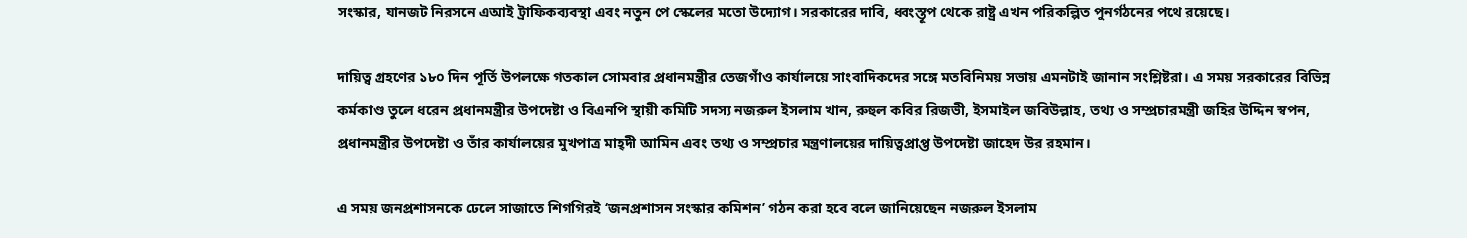সংস্কার, যানজট নিরসনে এআই ট্রাফিকব্যবস্থা এবং নতুন পে স্কেলের মতো উদ্যোগ। সরকারের দাবি, ধ্বংস্তূপ থেকে রাষ্ট্র এখন পরিকল্পিত পুনর্গঠনের পথে রয়েছে।

দায়িত্ব গ্রহণের ১৮০ দিন পূর্তি উপলক্ষে গতকাল সোমবার প্রধানমন্ত্রীর তেজগাঁও কার্যালয়ে সাংবাদিকদের সঙ্গে মতবিনিময় সভায় এমনটাই জানান সংশ্লিষ্টরা। এ সময় সরকারের বিভিন্ন কর্মকাণ্ড তুলে ধরেন প্রধানমন্ত্রীর উপদেষ্টা ও বিএনপি স্থায়ী কমিটি সদস্য নজরুল ইসলাম খান, রুহুল কবির রিজভী, ইসমাইল জবিউল্লাহ, তথ্য ও সম্প্রচারমন্ত্রী জহির উদ্দিন স্বপন, প্রধানমন্ত্রীর উপদেষ্টা ও তাঁর কার্যালয়ের মুখপাত্র মাহ্দী আমিন এবং তথ্য ও সম্প্রচার মন্ত্রণালয়ের দায়িত্বপ্রাপ্ত উপদেষ্টা জাহেদ উর রহমান।

এ সময় জনপ্রশাসনকে ঢেলে সাজাতে শিগগিরই ‘জনপ্রশাসন সংস্কার কমিশন’ গঠন করা হবে বলে জানিয়েছেন নজরুল ইসলাম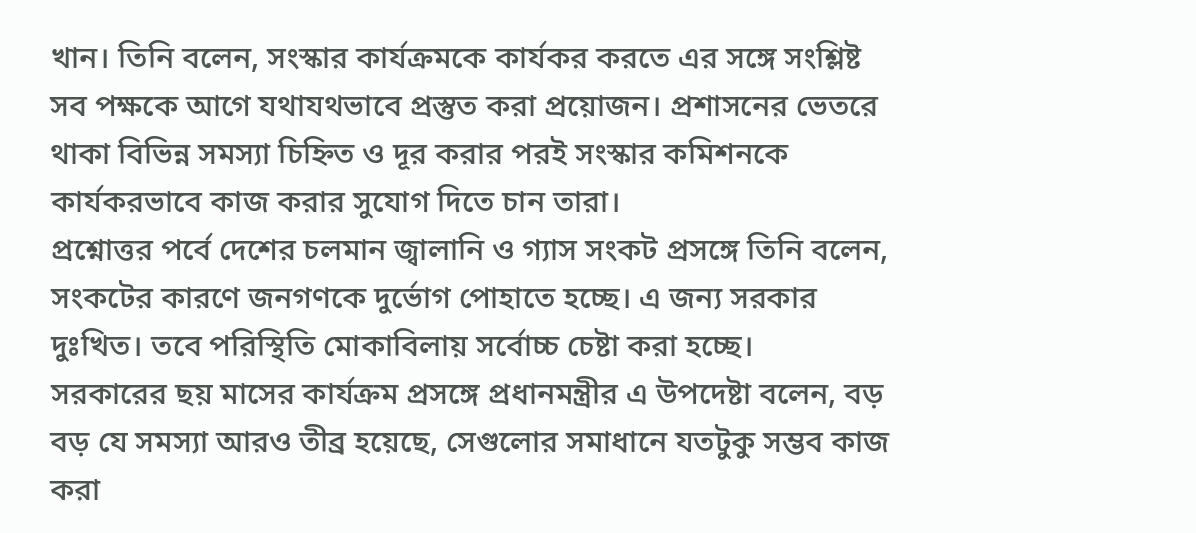খান। তিনি বলেন, সংস্কার কার্যক্রমকে কার্যকর করতে এর সঙ্গে সংশ্লিষ্ট সব পক্ষকে আগে যথাযথভাবে প্রস্তুত করা প্রয়োজন। প্রশাসনের ভেতরে থাকা বিভিন্ন সমস্যা চিহ্নিত ও দূর করার পরই সংস্কার কমিশনকে কার্যকরভাবে কাজ করার সুযোগ দিতে চান তারা।
প্রশ্নোত্তর পর্বে দেশের চলমান জ্বালানি ও গ্যাস সংকট প্রসঙ্গে তিনি বলেন, সংকটের কারণে জনগণকে দুর্ভোগ পোহাতে হচ্ছে। এ জন্য সরকার দুঃখিত। তবে পরিস্থিতি মোকাবিলায় সর্বোচ্চ চেষ্টা করা হচ্ছে।
সরকারের ছয় মাসের কার্যক্রম প্রসঙ্গে প্রধানমন্ত্রীর এ উপদেষ্টা বলেন, বড় বড় যে সমস্যা আরও তীব্র হয়েছে, সেগুলোর সমাধানে যতটুকু সম্ভব কাজ করা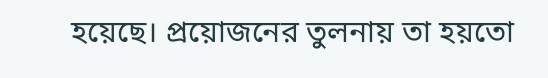হয়েছে। প্রয়োজনের তুলনায় তা হয়তো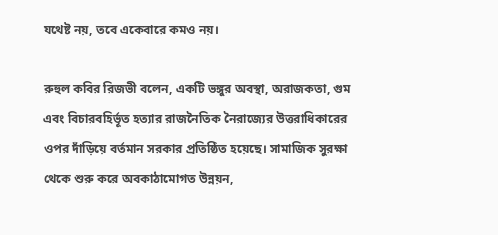যথেষ্ট নয়, তবে একেবারে কমও নয়।

রুহুল কবির রিজভী বলেন, একটি ভঙ্গুর অবস্থা, অরাজকতা, গুম এবং বিচারবহির্ভূত হত্যার রাজনৈতিক নৈরাজ্যের উত্তরাধিকারের ওপর দাঁড়িয়ে বর্তমান সরকার প্রতিষ্ঠিত হয়েছে। সামাজিক সুরক্ষা থেকে শুরু করে অবকাঠামোগত উন্নয়ন,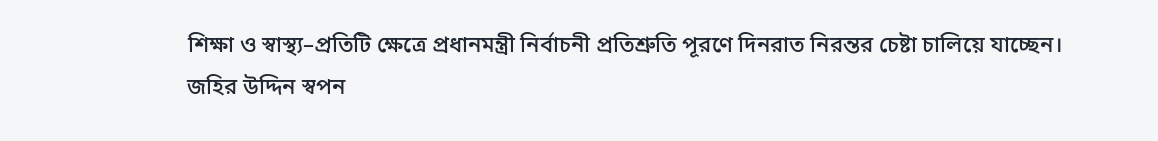শিক্ষা ও স্বাস্থ্য–প্রতিটি ক্ষেত্রে প্রধানমন্ত্রী নির্বাচনী প্রতিশ্রুতি পূরণে দিনরাত নিরন্তর চেষ্টা চালিয়ে যাচ্ছেন।
জহির উদ্দিন স্বপন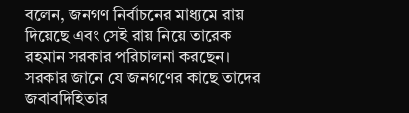বলেন, জনগণ নির্বাচনের মাধ্যমে রায় দিয়েছে এবং সেই রায় নিয়ে তারেক রহমান সরকার পরিচালনা করছেন। সরকার জানে যে জনগণের কাছে তাদের জবাবদিহিতার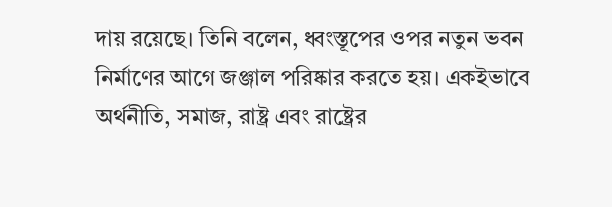দায় রয়েছে। তিনি বলেন, ধ্বংস্তূপের ওপর নতুন ভবন নির্মাণের আগে জঞ্জাল পরিষ্কার করতে হয়। একইভাবে অর্থনীতি, সমাজ, রাষ্ট্র এবং রাষ্ট্রের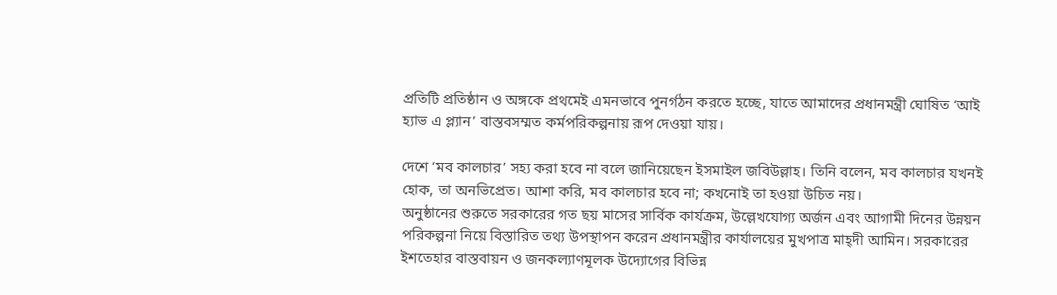প্রতিটি প্রতিষ্ঠান ও অঙ্গকে প্রথমেই এমনভাবে পুনর্গঠন করতে হচ্ছে, যাতে আমাদের প্রধানমন্ত্রী ঘোষিত ‘আই হ্যাভ এ প্ল্যান’ বাস্তবসম্মত কর্মপরিকল্পনায় রূপ দেওয়া যায়।

দেশে ‘মব কালচার’ সহ্য করা হবে না বলে জানিয়েছেন ইসমাইল জবিউল্লাহ। তিনি বলেন, মব কালচার যখনই হোক, তা অনভিপ্রেত। আশা করি, মব কালচার হবে না; কখনোই তা হওয়া উচিত নয়।
অনুষ্ঠানের শুরুতে সরকারের গত ছয় মাসের সার্বিক কার্যক্রম, উল্লেখযোগ্য অর্জন এবং আগামী দিনের উন্নয়ন পরিকল্পনা নিয়ে বিস্তারিত তথ্য উপস্থাপন করেন প্রধানমন্ত্রীর কার্যালয়ের মুখপাত্র মাহ্দী আমিন। সরকারের ইশতেহার বাস্তবায়ন ও জনকল্যাণমূলক উদ্যোগের বিভিন্ন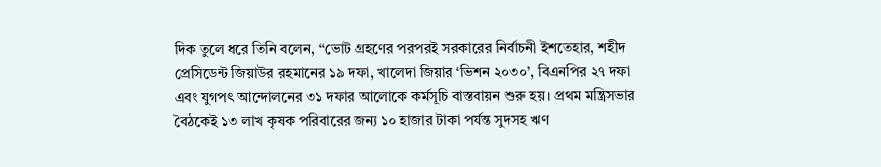দিক তুলে ধরে তিনি বলেন, ‘‘ভোট গ্রহণের পরপরই সরকারের নির্বাচনী ইশতেহার, শহীদ প্রেসিডেন্ট জিয়াউর রহমানের ১৯ দফা, খালেদা জিয়ার ‘ভিশন ২০৩০’, বিএনপির ২৭ দফা এবং যুগপৎ আন্দোলনের ৩১ দফার আলোকে কর্মসূচি বাস্তবায়ন শুরু হয়। প্রথম মন্ত্রিসভার বৈঠকেই ১৩ লাখ কৃষক পরিবারের জন্য ১০ হাজার টাকা পর্যন্ত সুদসহ ঋণ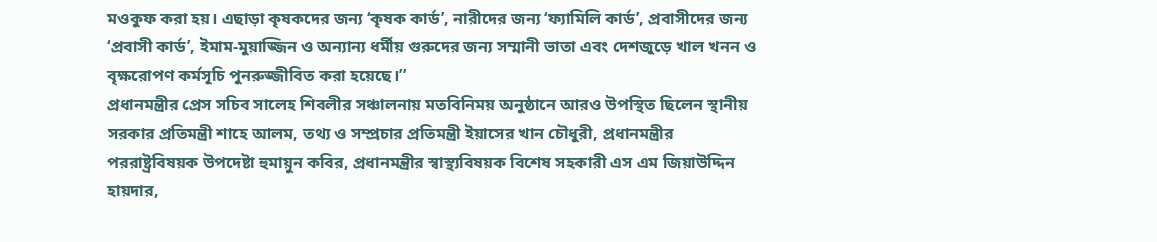মওকুফ করা হয়। এছাড়া কৃষকদের জন্য ‘কৃষক কার্ড’, নারীদের জন্য ‘ফ্যামিলি কার্ড’, প্রবাসীদের জন্য ‘প্রবাসী কার্ড’, ইমাম-মুয়াজ্জিন ও অন্যান্য ধর্মীয় গুরুদের জন্য সম্মানী ভাতা এবং দেশজুড়ে খাল খনন ও বৃক্ষরোপণ কর্মসূচি পুনরুজ্জীবিত করা হয়েছে।’’
প্রধানমন্ত্রীর প্রেস সচিব সালেহ শিবলীর সঞ্চালনায় মতবিনিময় অনুষ্ঠানে আরও উপস্থিত ছিলেন স্থানীয় সরকার প্রতিমন্ত্রী শাহে আলম, তথ্য ও সম্প্রচার প্রতিমন্ত্রী ইয়াসের খান চৌধুরী, প্রধানমন্ত্রীর পররাষ্ট্রবিষয়ক উপদেষ্টা হুমায়ুন কবির, প্রধানমন্ত্রীর স্বাস্থ্যবিষয়ক বিশেষ সহকারী এস এম জিয়াউদ্দিন হায়দার,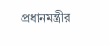প্রধানমন্ত্রীর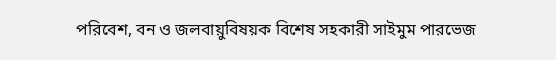পরিবেশ, বন ও জলবায়ুবিষয়ক বিশেষ সহকারী সাইমুম পারভেজ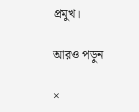প্রমুখ।

আরও পড়ুন

×